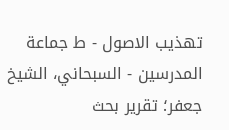تهذيب الاصول - ط جماعة المدرسين - السبحاني، الشيخ جعفر؛ تقرير بحث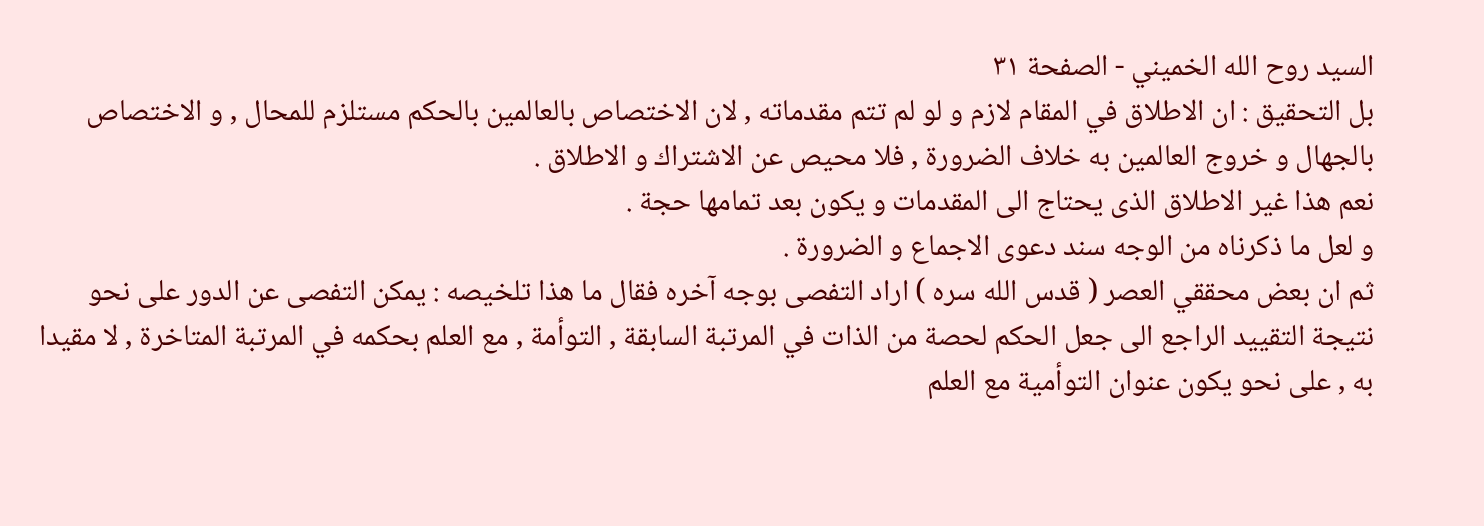السيد روح الله الخميني - الصفحة ٣١
بل التحقيق : ان الاطلاق في المقام لازم و لو لم تتم مقدماته , لان الاختصاص بالعالمين بالحكم مستلزم للمحال , و الاختصاص بالجهال و خروج العالمين به خلاف الضرورة , فلا محيص عن الاشتراك و الاطلاق .
نعم هذا غير الاطلاق الذى يحتاج الى المقدمات و يكون بعد تمامها حجة .
و لعل ما ذكرناه من الوجه سند دعوى الاجماع و الضرورة .
ثم ان بعض محققي العصر ( قدس الله سره ) اراد التفصى بوجه آخره فقال ما هذا تلخيصه : يمكن التفصى عن الدور على نحو نتيجة التقييد الراجع الى جعل الحكم لحصة من الذات في المرتبة السابقة , التوأمة , مع العلم بحكمه في المرتبة المتاخرة , لا مقيدا به , على نحو يكون عنوان التوأمية مع العلم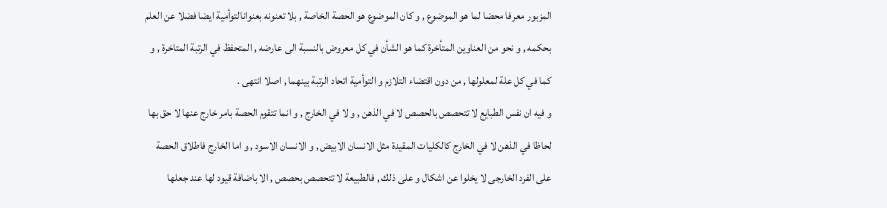المزبور معرفا محضا لما هو الموضوع , و كان الموضوع هو الحصة الخاصة , بلا تعنونه بعنوانالتوأمية ايضا فضلا عن العلم بحكمه , و نحو من العناوين المتأخرة كما هو الشأن في كل معروض بالنسبة الى عارضه , المتحفظ في الرتبة المتاخرة , و كما في كل علة لمعلولها , من دون اقتضاء التلازم و التوأمية اتحاد الرتبة بينهما , اصلا انتهى .
و فيه ان نفس الطبايع لا تتحصص بالحصص لا في الذهن , و لا في الخارج , و انما تتقوم الحصة بامر خارج عنها لا حق بها لحاظا في الذهن لا في الخارج كالكليات المقيدة مثل الانسان الابيض , و الانسان الاسود , و اما الخارج فاطلاق الحصة على الفرد الخارجى لا يخلوا عن اشكال و على ذلك , فالطبيعة لا تتحصص بحصص , الا باضافة قيود لها عند جعلها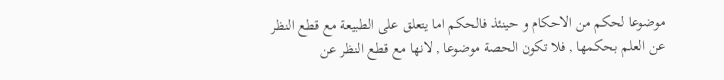موضوعا لحكم من الاحكام و حينئذ فالحكم اما يتعلق على الطبيعة مع قطع النظر عن العلم بحكمها , فلا تكون الحصة موضوعا , لانها مع قطع النظر عن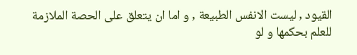القيود , ليست الانفس الطبيعة , و اما ان يتعلق على الحصة الملازمة للعلم بحكمها و لو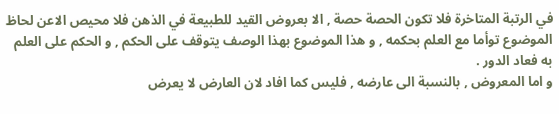في الرتبة المتاخرة فلا تكون الحصة حصة , الا بعروض القيد للطبيعة في الذهن فلا محيص الاعن لحاظ الموضوع توأما مع العلم بحكمه , و هذا الموضوع بهذا الوصف يتوقف على الحكم , و الحكم على العلم به فعاد الدور .
و اما المعروض , بالنسبة الى عارضه , فليس كما افاد لان العارض لا يعرض